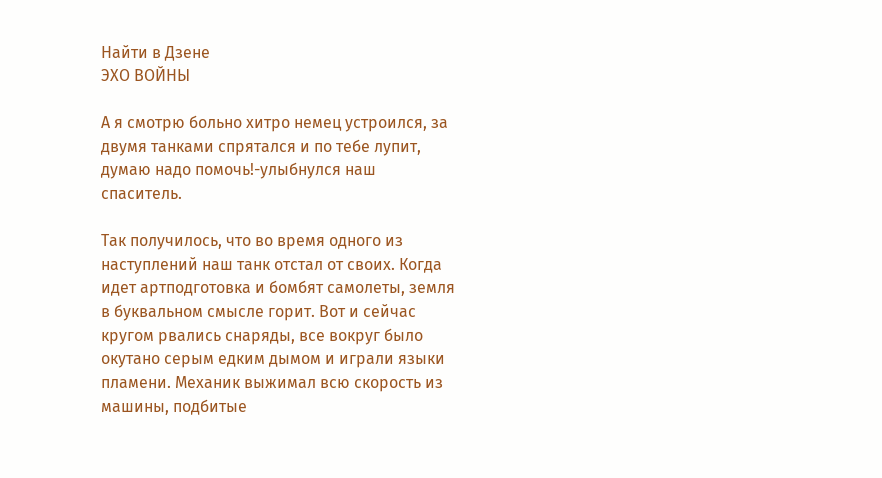Найти в Дзене
ЭХО ВОЙНЫ

А я смотрю больно хитро немец устроился, за двумя танками спрятался и по тебе лупит, думаю надо помочь!-улыбнулся наш спаситель.

Так получилось, что во время одного из наступлений наш танк отстал от своих. Когда идет артподготовка и бомбят самолеты, земля в буквальном смысле горит. Вот и сейчас кругом рвались снаряды, все вокруг было окутано серым едким дымом и играли языки пламени. Механик выжимал всю скорость из машины, подбитые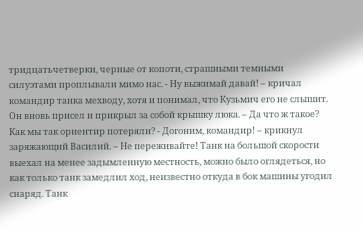тридцатьчетверки, черные от копоти, страшными темными силуэтами проплывали мимо нас. - Ну выжимай давай! – кричал командир танка мехводу, хотя и понимал, что Кузьмич его не слышит. Он вновь присел и прикрыл за собой крышку люка. – Да что ж такое? Как мы так ориентир потеряли? - Догоним, командир! – крикнул заряжающий Василий. – Не переживайте! Танк на большой скорости выехал на менее задымленную местность, можно было оглядеться, но как только танк замедлил ход, неизвестно откуда в бок машины угодил снаряд. Танк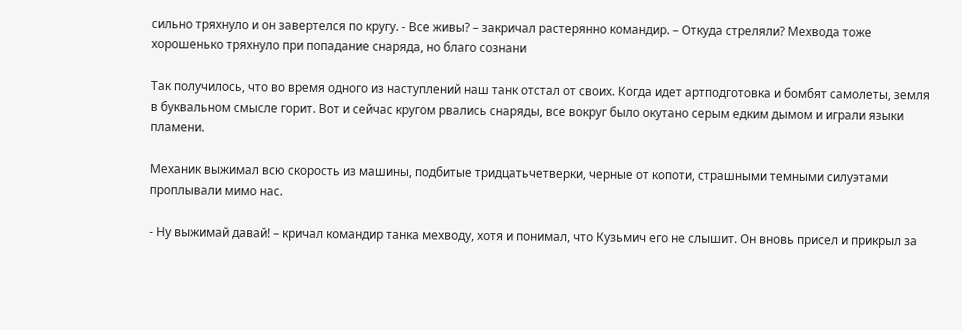сильно тряхнуло и он завертелся по кругу. - Все живы? – закричал растерянно командир. – Откуда стреляли? Мехвода тоже хорошенько тряхнуло при попадание снаряда, но благо сознани

Так получилось, что во время одного из наступлений наш танк отстал от своих. Когда идет артподготовка и бомбят самолеты, земля в буквальном смысле горит. Вот и сейчас кругом рвались снаряды, все вокруг было окутано серым едким дымом и играли языки пламени.

Механик выжимал всю скорость из машины, подбитые тридцатьчетверки, черные от копоти, страшными темными силуэтами проплывали мимо нас.

- Ну выжимай давай! – кричал командир танка мехводу, хотя и понимал, что Кузьмич его не слышит. Он вновь присел и прикрыл за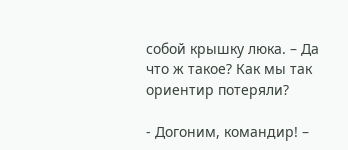собой крышку люка. – Да что ж такое? Как мы так ориентир потеряли?

- Догоним, командир! –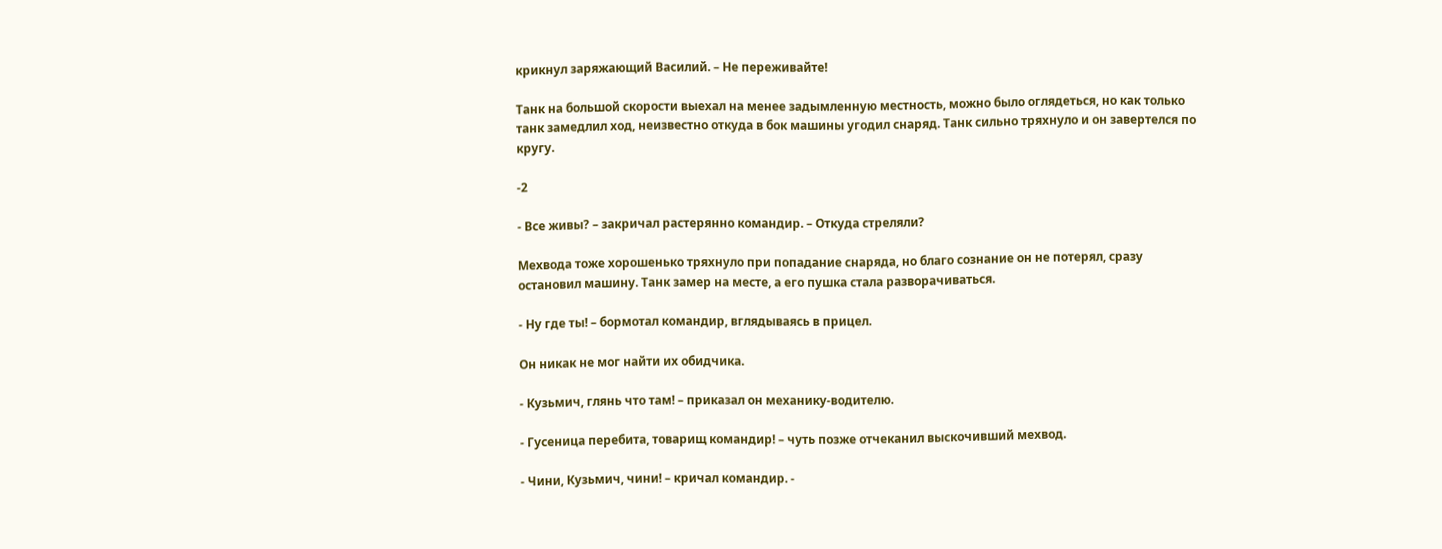крикнул заряжающий Василий. – Не переживайте!

Танк на большой скорости выехал на менее задымленную местность, можно было оглядеться, но как только танк замедлил ход, неизвестно откуда в бок машины угодил снаряд. Танк сильно тряхнуло и он завертелся по кругу.

-2

- Все живы? – закричал растерянно командир. – Откуда стреляли?

Мехвода тоже хорошенько тряхнуло при попадание снаряда, но благо сознание он не потерял, сразу остановил машину. Танк замер на месте, а его пушка стала разворачиваться.

- Ну где ты! – бормотал командир, вглядываясь в прицел.

Он никак не мог найти их обидчика.

- Кузьмич, глянь что там! – приказал он механику-водителю.

- Гусеница перебита, товарищ командир! – чуть позже отчеканил выскочивший мехвод.

- Чини, Кузьмич, чини! – кричал командир. -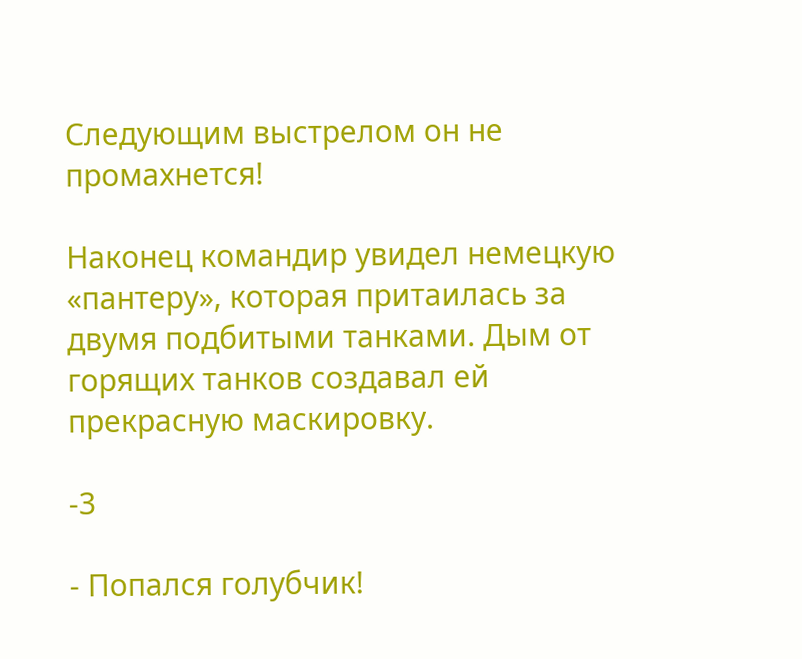Следующим выстрелом он не промахнется!

Наконец командир увидел немецкую «пантеру», которая притаилась за двумя подбитыми танками. Дым от горящих танков создавал ей прекрасную маскировку.

-3

- Попался голубчик!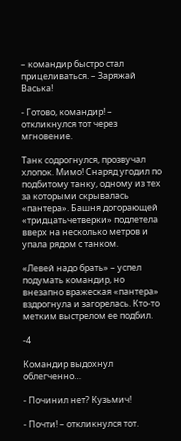– командир быстро стал прицеливаться. – Заряжай Васька!

- Готово, командир! – откликнулся тот через мгновение.

Танк содрогнулся, прозвучал хлопок. Мимо! Снаряд угодил по подбитому танку, одному из тех за которыми скрывалась «пантера». Башня догорающей «тридцатьчетверки» подлетела вверх на несколько метров и упала рядом с танком.

«Левей надо брать» – успел подумать командир, но внезапно вражеская «пантера» вздрогнула и загорелась. Кто-то метким выстрелом ее подбил.

-4

Командир выдохнул облегченно…

- Починил нет? Кузьмич!

- Почти! – откликнулся тот.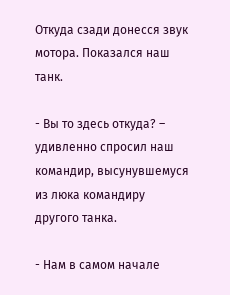Откуда сзади донесся звук мотора. Показался наш танк.

- Вы то здесь откуда? – удивленно спросил наш командир, высунувшемуся из люка командиру другого танка.

- Нам в самом начале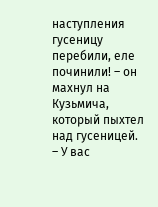наступления гусеницу перебили, еле починили! – он махнул на Кузьмича, который пыхтел над гусеницей. – У вас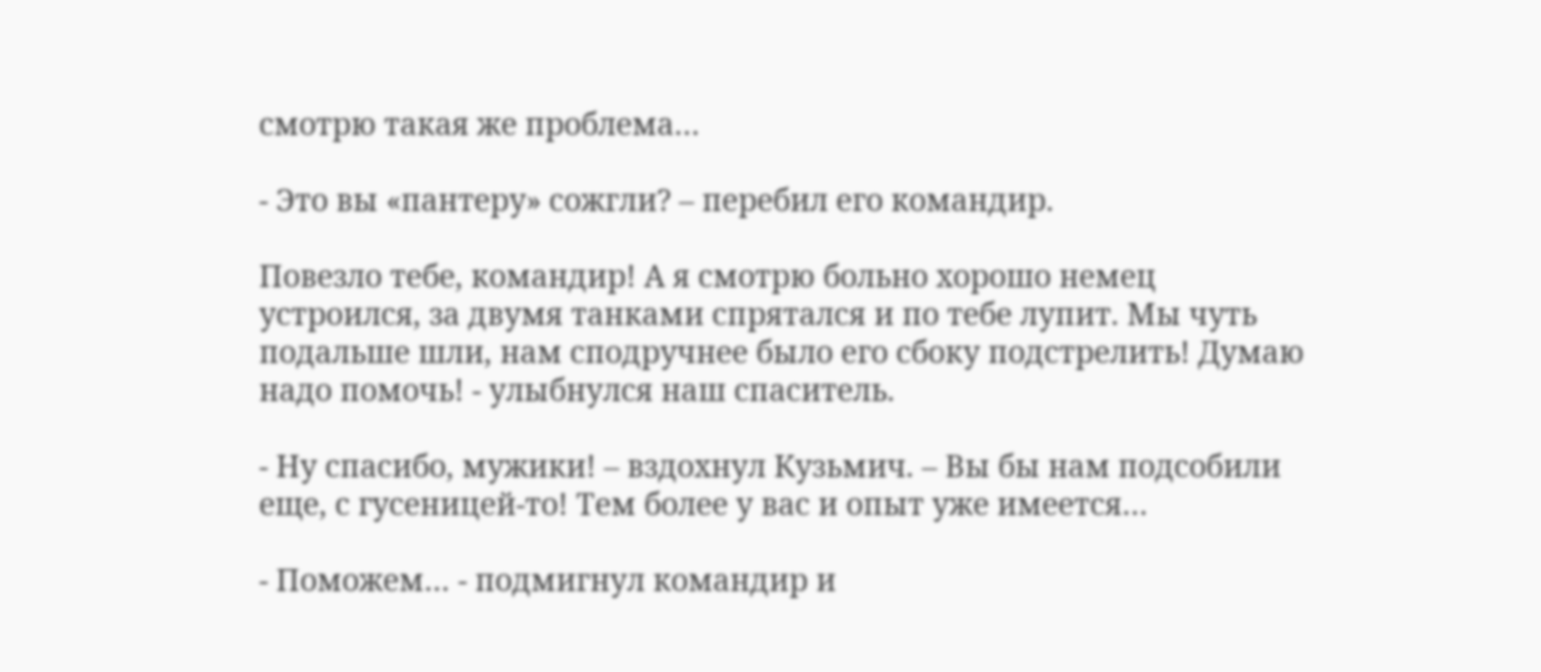смотрю такая же проблема…

- Это вы «пантеру» сожгли? – перебил его командир.

Повезло тебе, командир! А я смотрю больно хорошо немец устроился, за двумя танками спрятался и по тебе лупит. Мы чуть подальше шли, нам сподручнее было его сбоку подстрелить! Думаю надо помочь! - улыбнулся наш спаситель.

- Ну спасибо, мужики! – вздохнул Кузьмич. – Вы бы нам подсобили еще, с гусеницей-то! Тем более у вас и опыт уже имеется…

- Поможем… - подмигнул командир и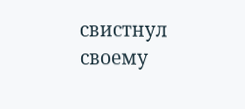свистнул своему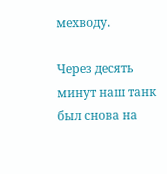мехводу.

Через десять минут наш танк был снова на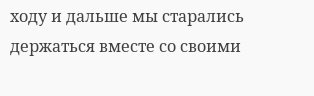ходу и дальше мы старались держаться вместе со своими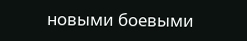новыми боевыми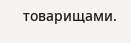товарищами.